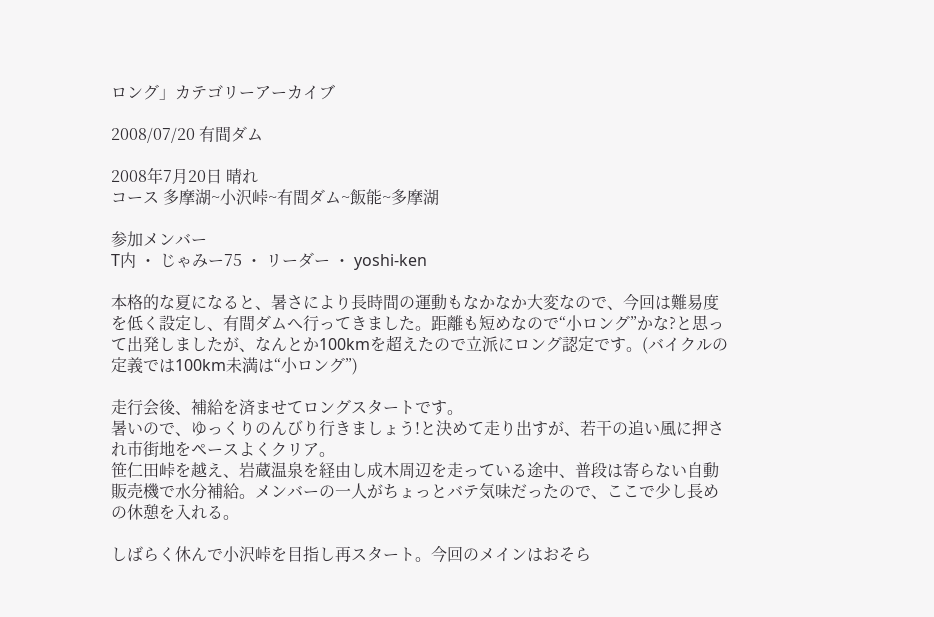ロング」カテゴリーアーカイブ

2008/07/20 有間ダム

2008年7月20日 晴れ
コース 多摩湖~小沢峠~有間ダム~飯能~多摩湖

参加メンバー
T内 ・ じゃみー75 ・ リーダー ・ yoshi-ken

本格的な夏になると、暑さにより長時間の運動もなかなか大変なので、今回は難易度を低く設定し、有間ダムへ行ってきました。距離も短めなので“小ロング”かな?と思って出発しましたが、なんとか100kmを超えたので立派にロング認定です。(バイクルの定義では100km未満は“小ロング”)

走行会後、補給を済ませてロングスタートです。
暑いので、ゆっくりのんびり行きましょう!と決めて走り出すが、若干の追い風に押され市街地をペースよくクリア。
笹仁田峠を越え、岩蔵温泉を経由し成木周辺を走っている途中、普段は寄らない自動販売機で水分補給。メンバーの一人がちょっとバテ気味だったので、ここで少し長めの休憩を入れる。

しばらく休んで小沢峠を目指し再スタート。今回のメインはおそら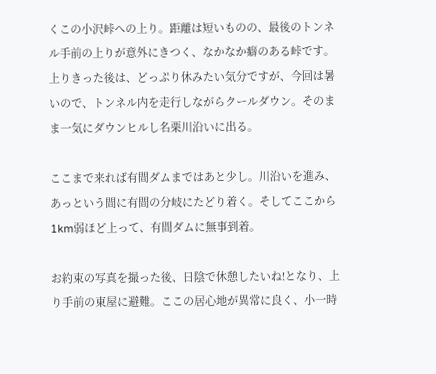くこの小沢峠への上り。距離は短いものの、最後のトンネル手前の上りが意外にきつく、なかなか癖のある峠です。上りきった後は、どっぷり休みたい気分ですが、今回は暑いので、トンネル内を走行しながらクールダウン。そのまま一気にダウンヒルし名栗川沿いに出る。

ここまで来れば有間ダムまではあと少し。川沿いを進み、あっという間に有間の分岐にたどり着く。そしてここから1km弱ほど上って、有間ダムに無事到着。

お約束の写真を撮った後、日陰で休憩したいね!となり、上り手前の東屋に避難。ここの居心地が異常に良く、小一時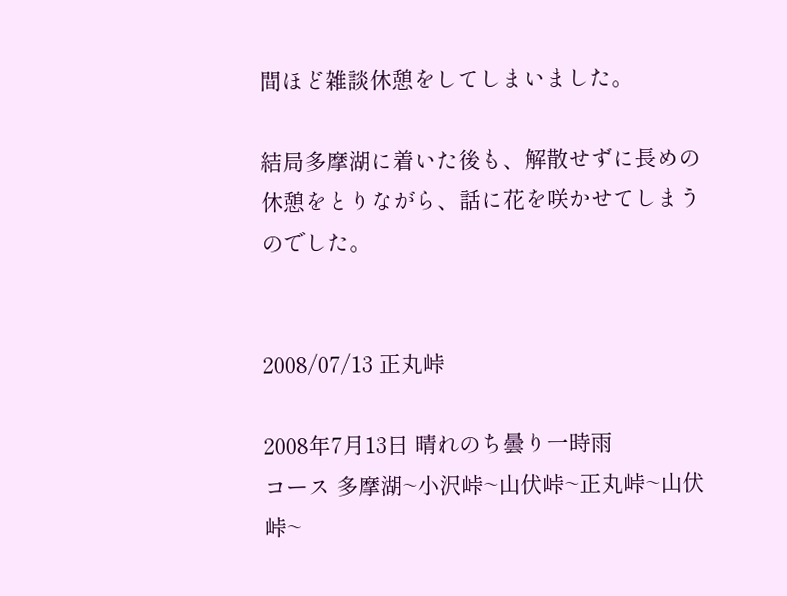間ほど雑談休憩をしてしまいました。

結局多摩湖に着いた後も、解散せずに長めの休憩をとりながら、話に花を咲かせてしまうのでした。


2008/07/13 正丸峠

2008年7月13日 晴れのち曇り一時雨
コース 多摩湖~小沢峠~山伏峠~正丸峠~山伏峠~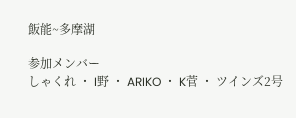飯能~多摩湖

参加メンバー
しゃくれ ・ I野 ・ ARIKO ・ K菅 ・ ツインズ2号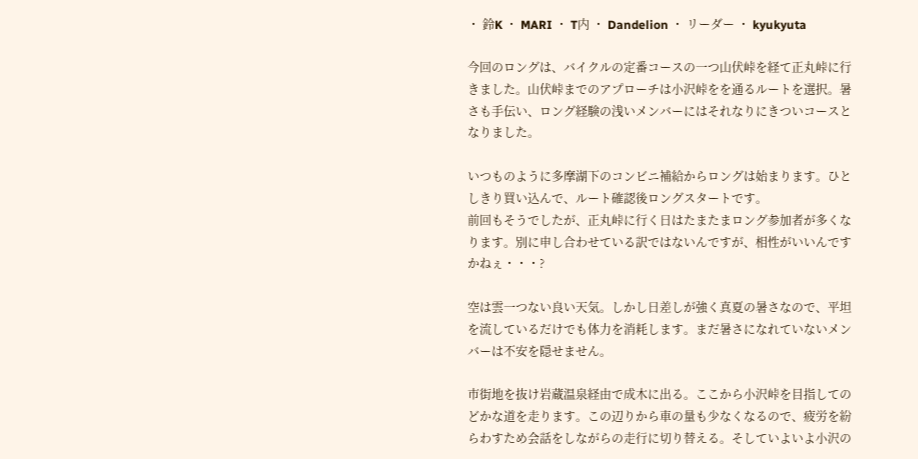・ 鈴K ・ MARI ・ T内 ・ Dandelion ・ リーダー ・ kyukyuta

今回のロングは、バイクルの定番コースの一つ山伏峠を経て正丸峠に行きました。山伏峠までのアプローチは小沢峠をを通るルートを選択。暑さも手伝い、ロング経験の浅いメンバーにはそれなりにきついコースとなりました。

いつものように多摩湖下のコンビニ補給からロングは始まります。ひとしきり買い込んで、ルート確認後ロングスタートです。
前回もそうでしたが、正丸峠に行く日はたまたまロング参加者が多くなります。別に申し合わせている訳ではないんですが、相性がいいんですかねぇ・・・?

空は雲一つない良い天気。しかし日差しが強く真夏の暑さなので、平坦を流しているだけでも体力を消耗します。まだ暑さになれていないメンバーは不安を隠せません。

市街地を抜け岩蔵温泉経由で成木に出る。ここから小沢峠を目指してのどかな道を走ります。この辺りから車の量も少なくなるので、疲労を紛らわすため会話をしながらの走行に切り替える。そしていよいよ小沢の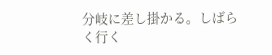分岐に差し掛かる。しばらく行く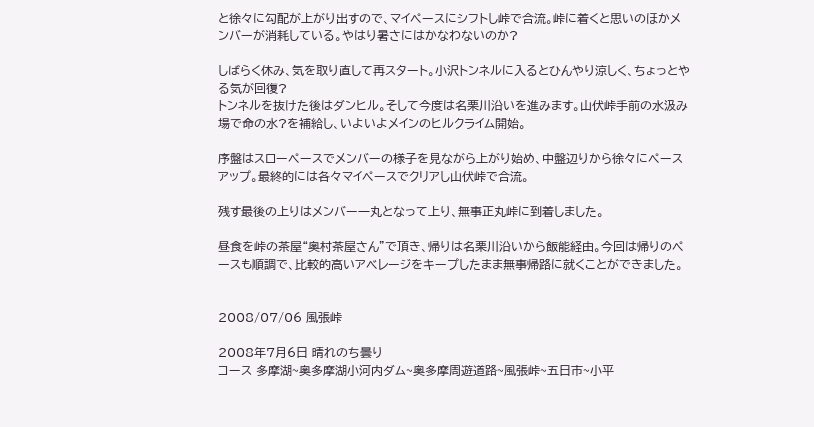と徐々に勾配が上がり出すので、マイペースにシフトし峠で合流。峠に着くと思いのほかメンバーが消耗している。やはり暑さにはかなわないのか?

しばらく休み、気を取り直して再スタート。小沢トンネルに入るとひんやり涼しく、ちょっとやる気が回復?
トンネルを抜けた後はダンヒル。そして今度は名栗川沿いを進みます。山伏峠手前の水汲み場で命の水?を補給し、いよいよメインのヒルクライム開始。

序盤はスローペースでメンバーの様子を見ながら上がり始め、中盤辺りから徐々にペースアップ。最終的には各々マイペースでクリアし山伏峠で合流。

残す最後の上りはメンバー一丸となって上り、無事正丸峠に到着しました。

昼食を峠の茶屋“奥村茶屋さん”で頂き、帰りは名栗川沿いから飯能経由。今回は帰りのペースも順調で、比較的高いアベレージをキープしたまま無事帰路に就くことができました。


2008/07/06 風張峠

2008年7月6日 晴れのち曇り
コース 多摩湖~奥多摩湖小河内ダム~奥多摩周遊道路~風張峠~五日市~小平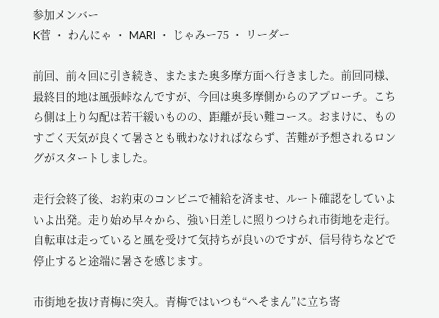参加メンバー
K菅 ・ わんにゃ ・ MARI ・ じゃみー75 ・ リーダー

前回、前々回に引き続き、またまた奥多摩方面へ行きました。前回同様、最終目的地は風張峠なんですが、今回は奥多摩側からのアプローチ。こちら側は上り勾配は若干緩いものの、距離が長い難コース。おまけに、ものすごく天気が良くて暑さとも戦わなければならず、苦難が予想されるロングがスタートしました。

走行会終了後、お約束のコンビニで補給を済ませ、ルート確認をしていよいよ出発。走り始め早々から、強い日差しに照りつけられ市街地を走行。自転車は走っていると風を受けて気持ちが良いのですが、信号待ちなどで停止すると途端に暑さを感じます。

市街地を抜け青梅に突入。青梅ではいつも“へそまん”に立ち寄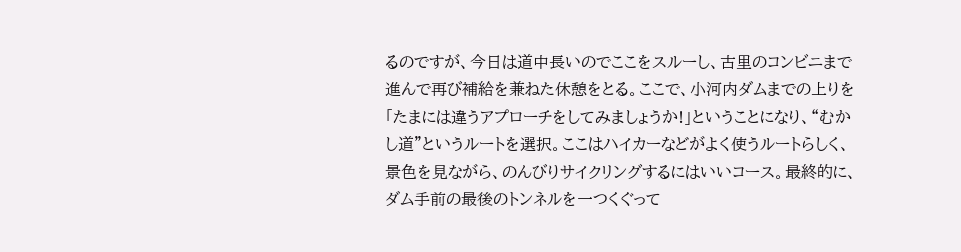るのですが、今日は道中長いのでここをスルーし、古里のコンビニまで進んで再び補給を兼ねた休憩をとる。ここで、小河内ダムまでの上りを「たまには違うアプローチをしてみましょうか!」ということになり、“むかし道”というルートを選択。ここはハイカーなどがよく使うルートらしく、景色を見ながら、のんびりサイクリングするにはいいコース。最終的に、ダム手前の最後のトンネルを一つくぐって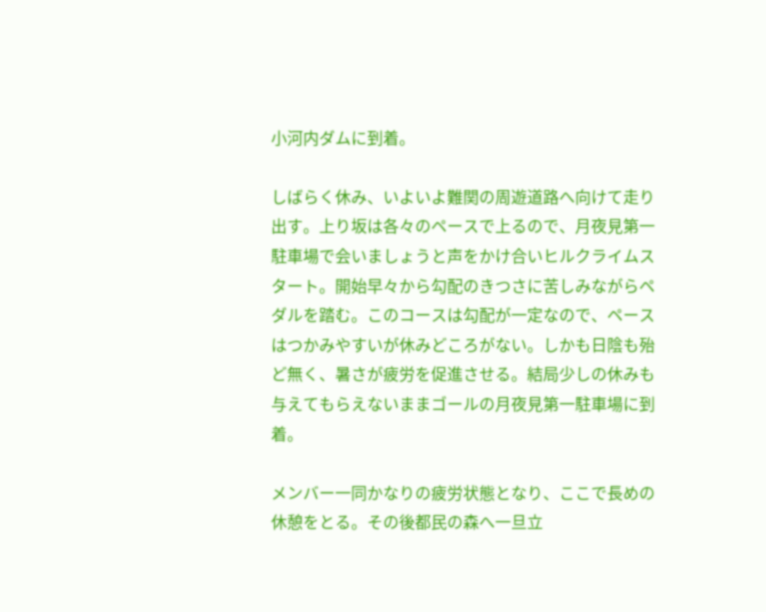小河内ダムに到着。

しばらく休み、いよいよ難関の周遊道路へ向けて走り出す。上り坂は各々のペースで上るので、月夜見第一駐車場で会いましょうと声をかけ合いヒルクライムスタート。開始早々から勾配のきつさに苦しみながらペダルを踏む。このコースは勾配が一定なので、ペースはつかみやすいが休みどころがない。しかも日陰も殆ど無く、暑さが疲労を促進させる。結局少しの休みも与えてもらえないままゴールの月夜見第一駐車場に到着。

メンバー一同かなりの疲労状態となり、ここで長めの休憩をとる。その後都民の森へ一旦立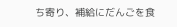ち寄り、補給にだんごを食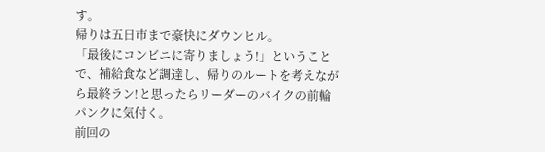す。
帰りは五日市まで豪快にダウンヒル。
「最後にコンビニに寄りましょう!」ということで、補給食など調達し、帰りのルートを考えながら最終ラン!と思ったらリーダーのバイクの前輪パンクに気付く。
前回の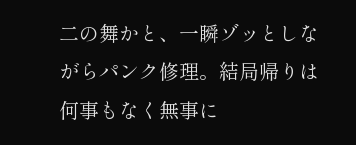二の舞かと、一瞬ゾッとしながらパンク修理。結局帰りは何事もなく無事に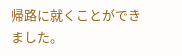帰路に就くことができました。